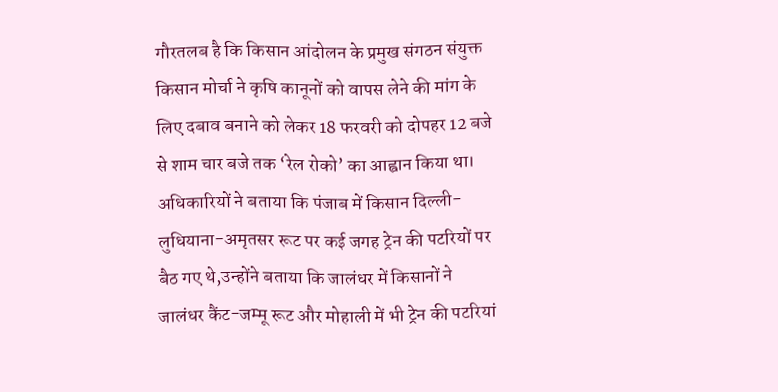गौरतलब है कि किसान आंदोलन के प्रमुख संगठन संयुक्त किसान मोर्चा ने कृषि कानूनों को वापस लेने की मांग के लिए दबाव बनाने को लेकर 18 फरवरी को दोपहर 12 बजे से शाम चार बजे तक ‘रेल रोको’ का आह्वान किया था।
अधिकारियों ने बताया कि पंजाब में किसान दिल्ली-लुधियाना-अमृतसर रूट पर कई जगह ट्रेन की पटरियों पर बैठ गए थे,उन्होंने बताया कि जालंधर में किसानों ने जालंधर कैंट-जम्मू रूट और मोहाली में भी ट्रेन की पटरियां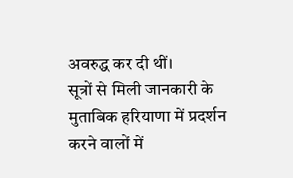अवरुद्ध कर दी थीं।
सूत्रों से मिली जानकारी के मुताबिक हरियाणा में प्रदर्शन करने वालों में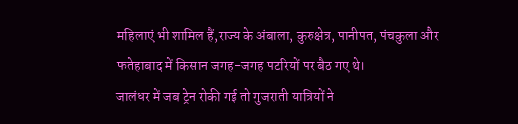महिलाएं भी शामिल हैं,राज्य के अंबाला, कुरुक्षेत्र, पानीपत, पंचकुला और फतेहाबाद में किसान जगह-जगह पटरियों पर बैठ गए थे।
जालंधर में जब ट्रेन रोकी गई तो गुजराती यात्रियों ने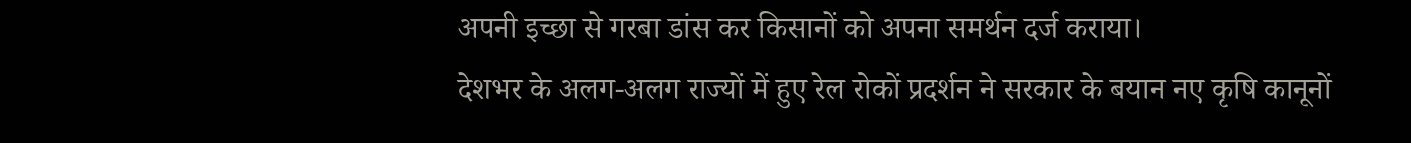अपनी इच्छा से गरबा डांस कर किसानों को अपना समर्थन दर्ज कराया।
देशभर के अलग-अलग राज्यों में हुए रेल रोकों प्रदर्शन ने सरकार के बयान नए कृषि कानूनों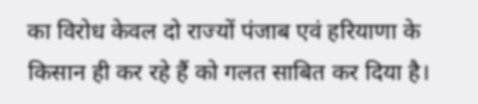का विरोध केवल दो राज्यों पंजाब एवं हरियाणा के किसान ही कर रहे हैं को गलत साबित कर दिया है।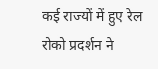कई राज्यों में हुए रेल रोको प्रदर्शन ने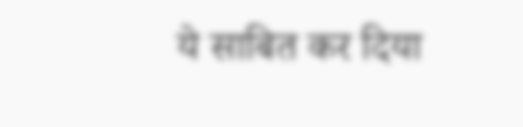ये साबित कर दिया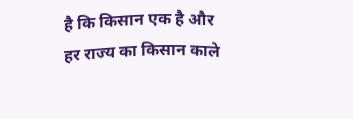है कि किसान एक है और हर राज्य का किसान काले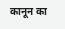कानून का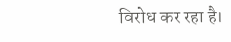विरोध कर रहा है।